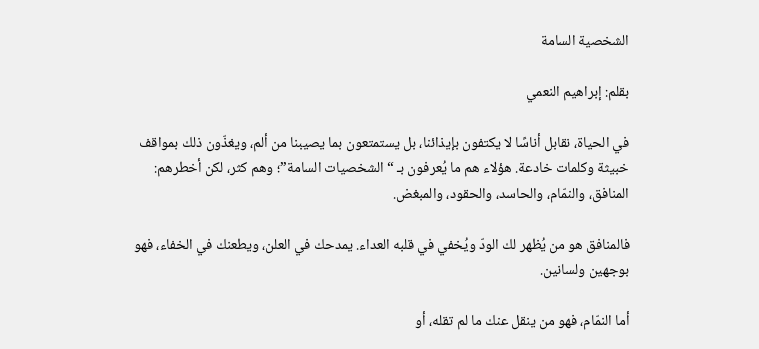الشخصية السامة

بقلم: إبراهيم النعمي

في الحياة، نقابل أناسًا لا يكتفون بإيذائنا، بل يستمتعون بما يصيبنا من ألم، ويغذّون ذلك بمواقف خبيثة وكلمات خادعة. هؤلاء هم ما يُعرفون بـ “الشخصيات السامة”؛ وهم كثر، لكن أخطرهم: المنافق، والنمّام، والحاسد، والحقود، والمبغض.

فالمنافق هو من يُظهر لك الودّ ويُخفي في قلبه العداء. يمدحك في العلن، ويطعنك في الخفاء، فهو بوجهين ولسانين.

أما النمّام، فهو من ينقل عنك ما لم تقله، أو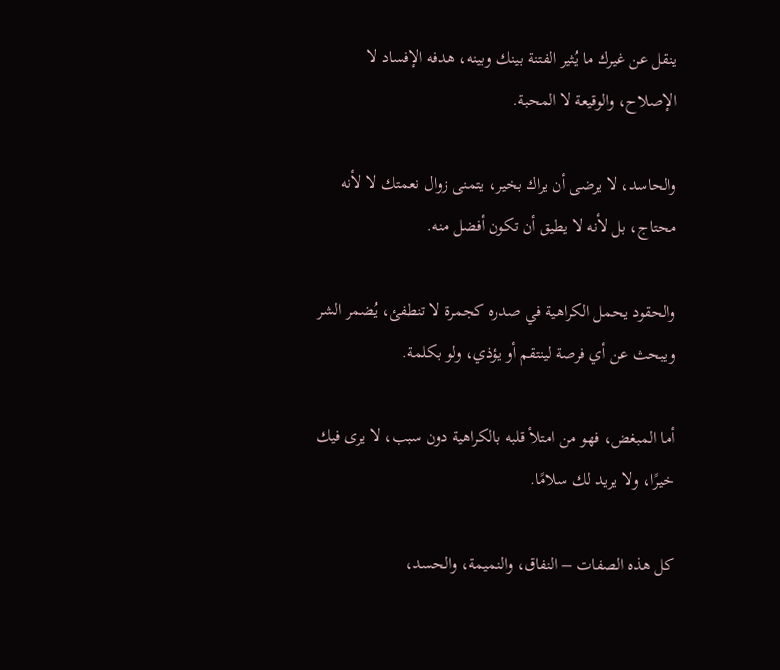ينقل عن غيرك ما يُثير الفتنة بينك وبينه، هدفه الإفساد لا الإصلاح، والوقيعة لا المحبة.

والحاسد، لا يرضى أن يراك بخير، يتمنى زوال نعمتك لا لأنه محتاج، بل لأنه لا يطيق أن تكون أفضل منه.

والحقود يحمل الكراهية في صدره كجمرة لا تنطفئ، يُضمر الشر ويبحث عن أي فرصة لينتقم أو يؤذي، ولو بكلمة.

أما المبغض، فهو من امتلأ قلبه بالكراهية دون سبب، لا يرى فيك خيرًا، ولا يريد لك سلامًا.

كل هذه الصفات – النفاق، والنميمة، والحسد،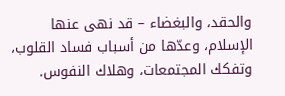والحقد، والبغضاء – قد نهى عنها الإسلام، وعدّها من أسباب فساد القلوب، وتفكك المجتمعات، وهلاك النفوس.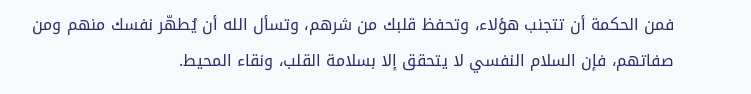فمن الحكمة أن تتجنب هؤلاء، وتحفظ قلبك من شرهم، وتسأل الله أن يُطهّر نفسك منهم ومن صفاتهم، فإن السلام النفسي لا يتحقق إلا بسلامة القلب، ونقاء المحيط.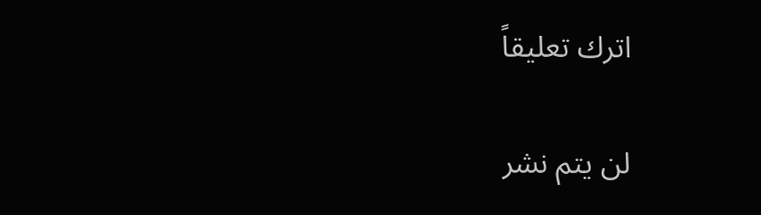اترك تعليقاً

لن يتم نشر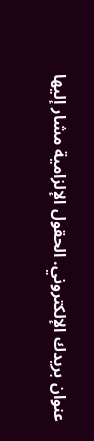عنوان بريدك الإلكتروني. الحقول الإلزامية مشار إليها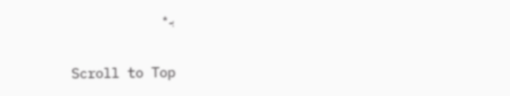بـ *

Scroll to Top